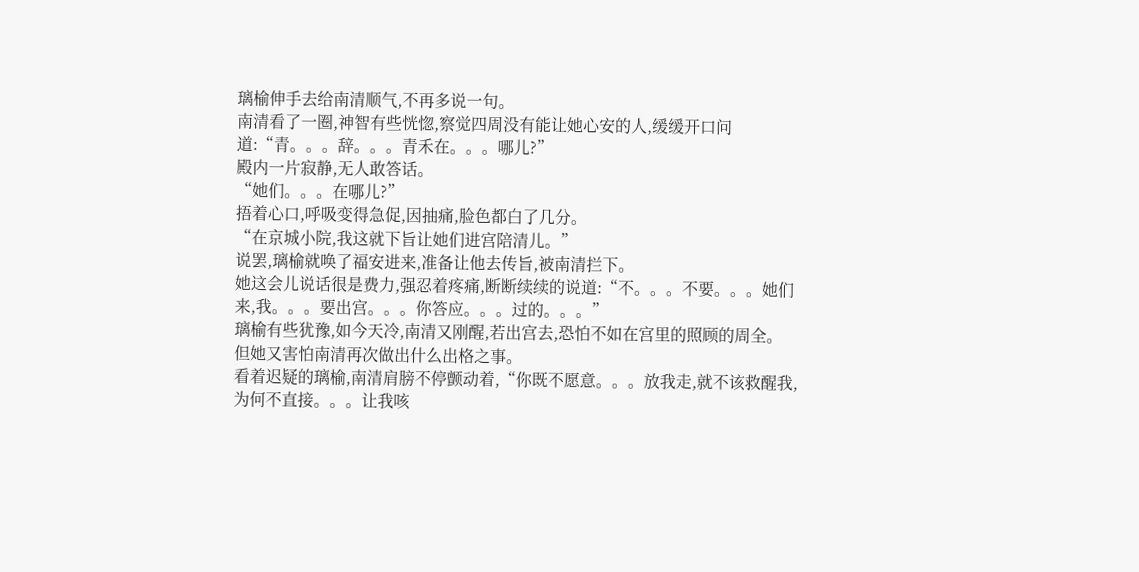璃榆伸手去给南清顺气,不再多说一句。
南清看了一圈,神智有些恍惚,察觉四周没有能让她心安的人,缓缓开口问道:“青。。。辞。。。青禾在。。。哪儿?”
殿内一片寂静,无人敢答话。
“她们。。。在哪儿?”
捂着心口,呼吸变得急促,因抽痛,脸色都白了几分。
“在京城小院,我这就下旨让她们进宫陪清儿。”
说罢,璃榆就唤了福安进来,准备让他去传旨,被南清拦下。
她这会儿说话很是费力,强忍着疼痛,断断续续的说道:“不。。。不要。。。她们来,我。。。要出宫。。。你答应。。。过的。。。”
璃榆有些犹豫,如今天冷,南清又刚醒,若出宫去,恐怕不如在宫里的照顾的周全。
但她又害怕南清再次做出什么出格之事。
看着迟疑的璃榆,南清肩膀不停颤动着,“你既不愿意。。。放我走,就不该救醒我,为何不直接。。。让我咳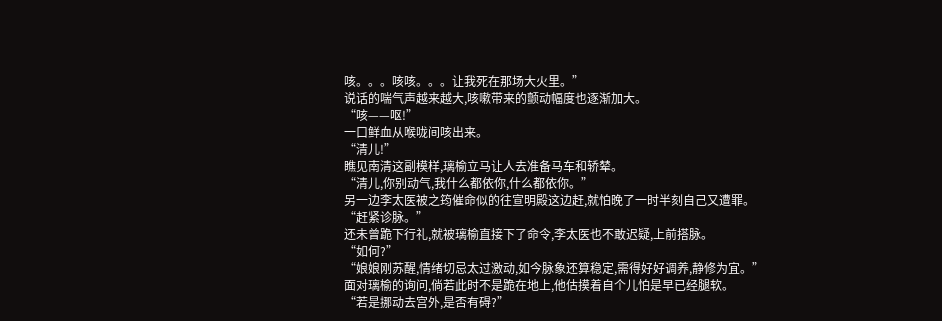咳。。。咳咳。。。让我死在那场大火里。”
说话的喘气声越来越大,咳嗽带来的颤动幅度也逐渐加大。
“咳——呕!”
一口鲜血从喉咙间咳出来。
“清儿!”
瞧见南清这副模样,璃榆立马让人去准备马车和轿辇。
“清儿,你别动气,我什么都依你,什么都依你。”
另一边李太医被之筠催命似的往宣明殿这边赶,就怕晚了一时半刻自己又遭罪。
“赶紧诊脉。”
还未曾跪下行礼,就被璃榆直接下了命令,李太医也不敢迟疑,上前搭脉。
“如何?”
“娘娘刚苏醒,情绪切忌太过激动,如今脉象还算稳定,需得好好调养,静修为宜。”
面对璃榆的询问,倘若此时不是跪在地上,他估摸着自个儿怕是早已经腿软。
“若是挪动去宫外,是否有碍?”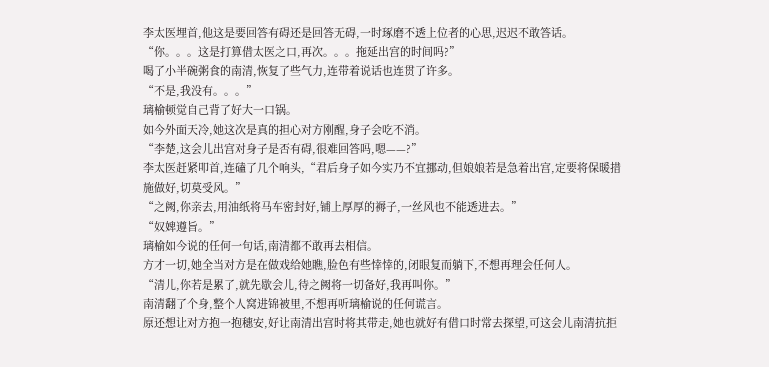李太医埋首,他这是要回答有碍还是回答无碍,一时琢磨不透上位者的心思,迟迟不敢答话。
“你。。。这是打算借太医之口,再次。。。拖延出宫的时间吗?”
喝了小半碗粥食的南清,恢复了些气力,连带着说话也连贯了许多。
“不是,我没有。。。”
璃榆顿觉自己背了好大一口锅。
如今外面天冷,她这次是真的担心对方刚醒,身子会吃不消。
“李楚,这会儿出宫对身子是否有碍,很难回答吗,嗯——?”
李太医赶紧叩首,连磕了几个响头,“君后身子如今实乃不宜挪动,但娘娘若是急着出宫,定要将保暖措施做好,切莫受风。”
“之阙,你亲去,用油纸将马车密封好,铺上厚厚的褥子,一丝风也不能透进去。”
“奴婢遵旨。”
璃榆如今说的任何一句话,南清都不敢再去相信。
方才一切,她全当对方是在做戏给她瞧,脸色有些悻悻的,闭眼复而躺下,不想再理会任何人。
“清儿,你若是累了,就先歇会儿,待之阙将一切备好,我再叫你。”
南清翻了个身,整个人窝进锦被里,不想再听璃榆说的任何谎言。
原还想让对方抱一抱穗安,好让南清出宫时将其带走,她也就好有借口时常去探望,可这会儿南清抗拒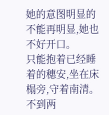她的意图明显的不能再明显,她也不好开口。
只能抱着已经睡着的穗安,坐在床榻旁,守着南清。
不到两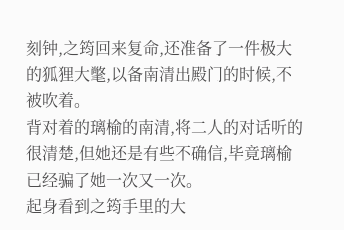刻钟,之筠回来复命,还准备了一件极大的狐狸大氅,以备南清出殿门的时候,不被吹着。
背对着的璃榆的南清,将二人的对话听的很清楚,但她还是有些不确信,毕竟璃榆已经骗了她一次又一次。
起身看到之筠手里的大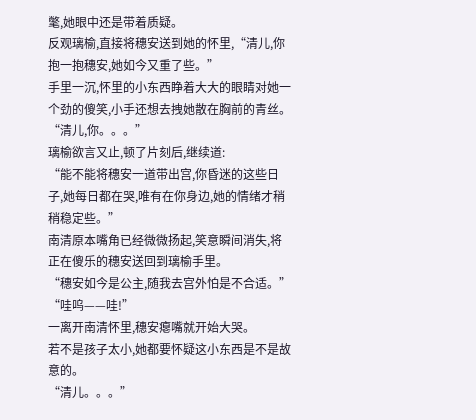氅,她眼中还是带着质疑。
反观璃榆,直接将穗安送到她的怀里,“清儿,你抱一抱穗安,她如今又重了些。”
手里一沉,怀里的小东西睁着大大的眼睛对她一个劲的傻笑,小手还想去拽她散在胸前的青丝。
“清儿,你。。。”
璃榆欲言又止,顿了片刻后,继续道:
“能不能将穗安一道带出宫,你昏迷的这些日子,她每日都在哭,唯有在你身边,她的情绪才稍稍稳定些。”
南清原本嘴角已经微微扬起,笑意瞬间消失,将正在傻乐的穗安送回到璃榆手里。
“穗安如今是公主,随我去宫外怕是不合适。”
“哇呜——哇!”
一离开南清怀里,穗安瘪嘴就开始大哭。
若不是孩子太小,她都要怀疑这小东西是不是故意的。
“清儿。。。”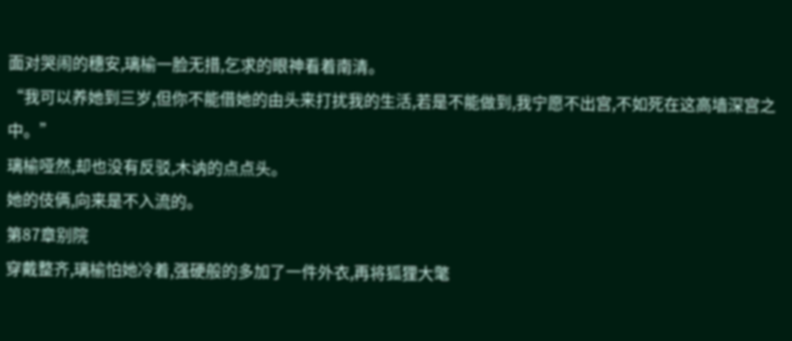面对哭闹的穗安,璃榆一脸无措,乞求的眼神看着南清。
“我可以养她到三岁,但你不能借她的由头来打扰我的生活,若是不能做到,我宁愿不出宫,不如死在这高墙深宫之中。”
璃榆哑然,却也没有反驳,木讷的点点头。
她的伎俩,向来是不入流的。
第87章别院
穿戴整齐,璃榆怕她冷着,强硬般的多加了一件外衣,再将狐狸大氅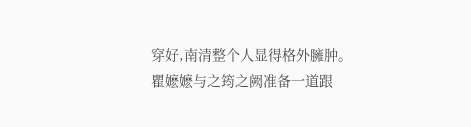穿好,南清整个人显得格外臃肿。
瞿嬷嬷与之筠之阙准备一道跟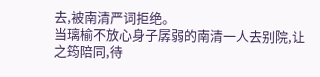去,被南清严词拒绝。
当璃榆不放心身子孱弱的南清一人去别院,让之筠陪同,待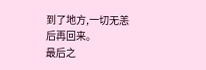到了地方,一切无恙后再回来。
最后之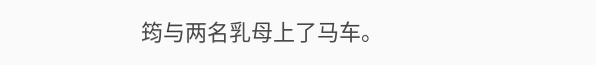筠与两名乳母上了马车。